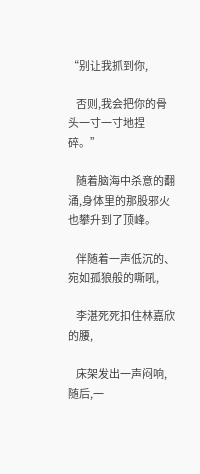“别让我抓到你,

    否则,我会把你的骨头一寸一寸地捏碎。”

    随着脑海中杀意的翻涌,身体里的那股邪火也攀升到了顶峰。

    伴随着一声低沉的、宛如孤狼般的嘶吼,

    李湛死死扣住林嘉欣的腰,

    床架发出一声闷响,随后,一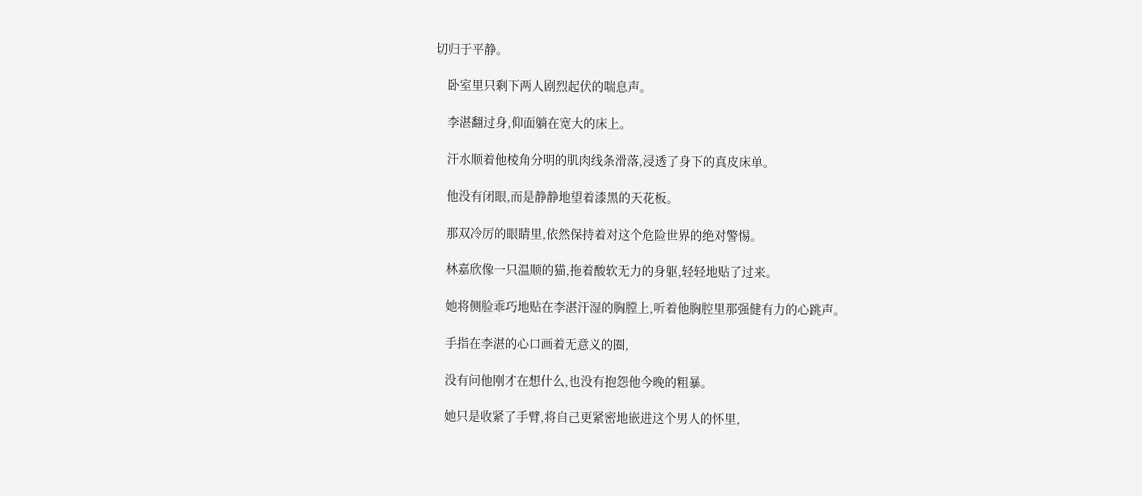切归于平静。

    卧室里只剩下两人剧烈起伏的喘息声。

    李湛翻过身,仰面躺在宽大的床上。

    汗水顺着他棱角分明的肌肉线条滑落,浸透了身下的真皮床单。

    他没有闭眼,而是静静地望着漆黑的天花板。

    那双冷厉的眼睛里,依然保持着对这个危险世界的绝对警惕。

    林嘉欣像一只温顺的猫,拖着酸软无力的身躯,轻轻地贴了过来。

    她将侧脸乖巧地贴在李湛汗湿的胸膛上,听着他胸腔里那强健有力的心跳声。

    手指在李湛的心口画着无意义的圈,

    没有问他刚才在想什么,也没有抱怨他今晚的粗暴。

    她只是收紧了手臂,将自己更紧密地嵌进这个男人的怀里,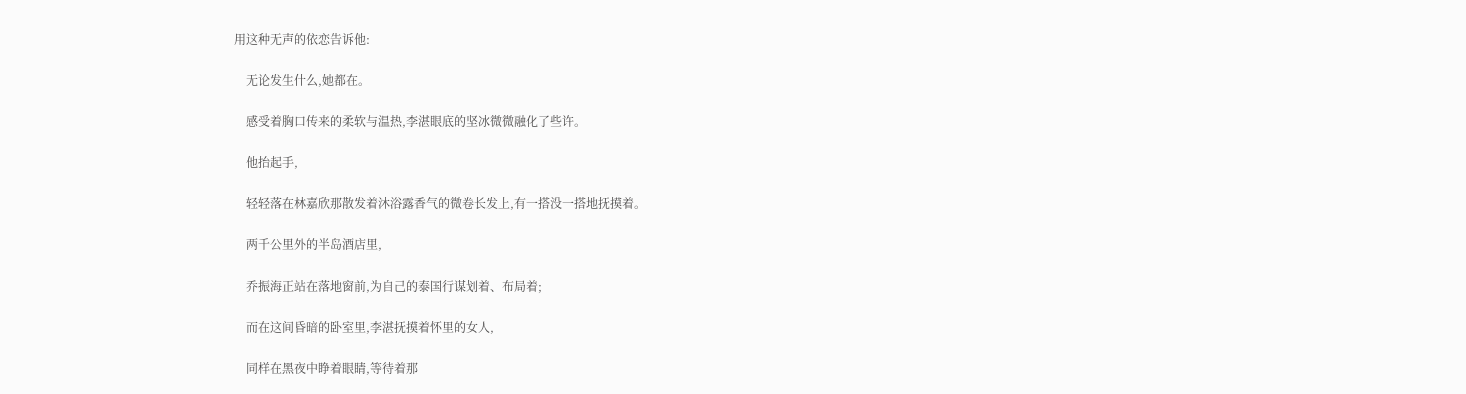用这种无声的依恋告诉他:

    无论发生什么,她都在。

    感受着胸口传来的柔软与温热,李湛眼底的坚冰微微融化了些许。

    他抬起手,

    轻轻落在林嘉欣那散发着沐浴露香气的微卷长发上,有一搭没一搭地抚摸着。

    两千公里外的半岛酒店里,

    乔振海正站在落地窗前,为自己的泰国行谋划着、布局着;

    而在这间昏暗的卧室里,李湛抚摸着怀里的女人,

    同样在黑夜中睁着眼睛,等待着那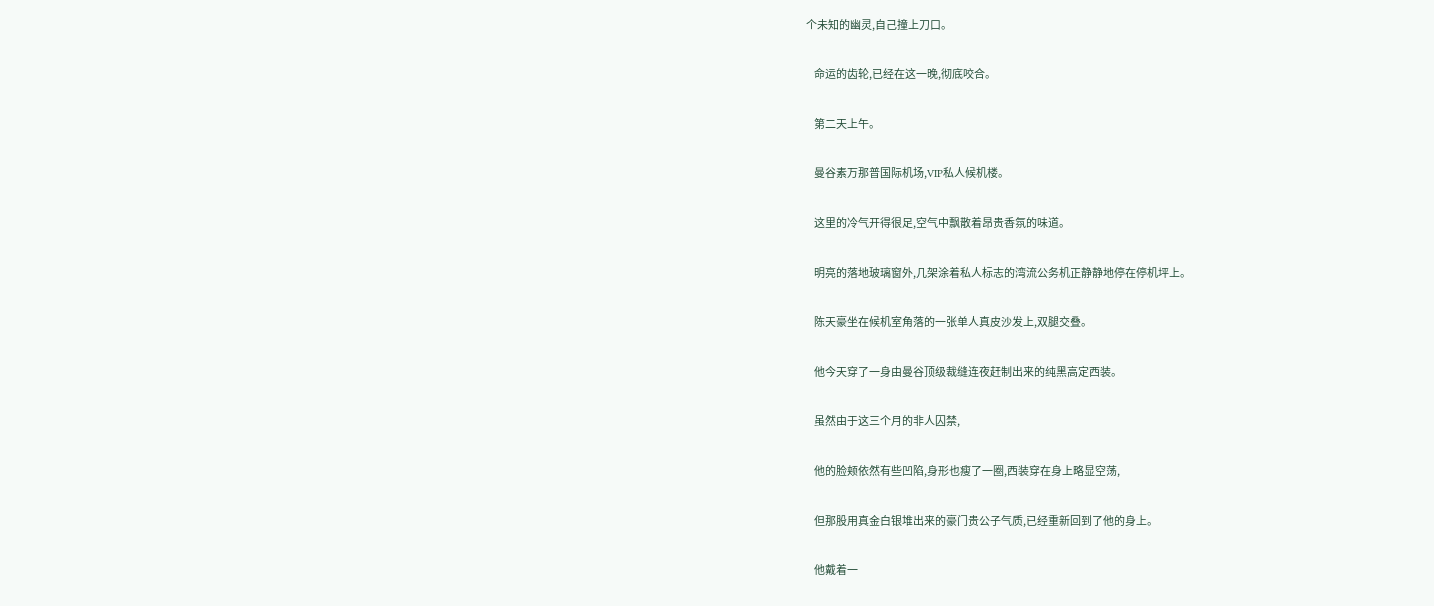个未知的幽灵,自己撞上刀口。

    命运的齿轮,已经在这一晚,彻底咬合。

    第二天上午。

    曼谷素万那普国际机场,VIP私人候机楼。

    这里的冷气开得很足,空气中飘散着昂贵香氛的味道。

    明亮的落地玻璃窗外,几架涂着私人标志的湾流公务机正静静地停在停机坪上。

    陈天豪坐在候机室角落的一张单人真皮沙发上,双腿交叠。

    他今天穿了一身由曼谷顶级裁缝连夜赶制出来的纯黑高定西装。

    虽然由于这三个月的非人囚禁,

    他的脸颊依然有些凹陷,身形也瘦了一圈,西装穿在身上略显空荡,

    但那股用真金白银堆出来的豪门贵公子气质,已经重新回到了他的身上。

    他戴着一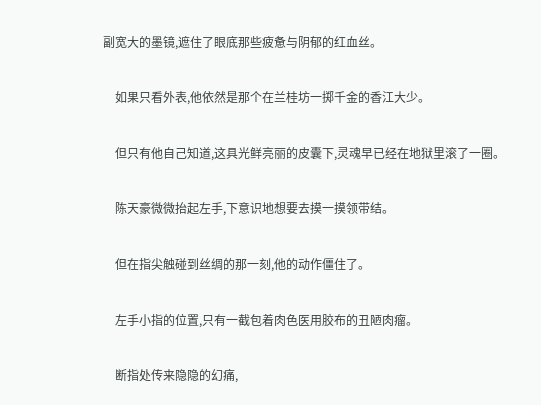副宽大的墨镜,遮住了眼底那些疲惫与阴郁的红血丝。

    如果只看外表,他依然是那个在兰桂坊一掷千金的香江大少。

    但只有他自己知道,这具光鲜亮丽的皮囊下,灵魂早已经在地狱里滚了一圈。

    陈天豪微微抬起左手,下意识地想要去摸一摸领带结。

    但在指尖触碰到丝绸的那一刻,他的动作僵住了。

    左手小指的位置,只有一截包着肉色医用胶布的丑陋肉瘤。

    断指处传来隐隐的幻痛,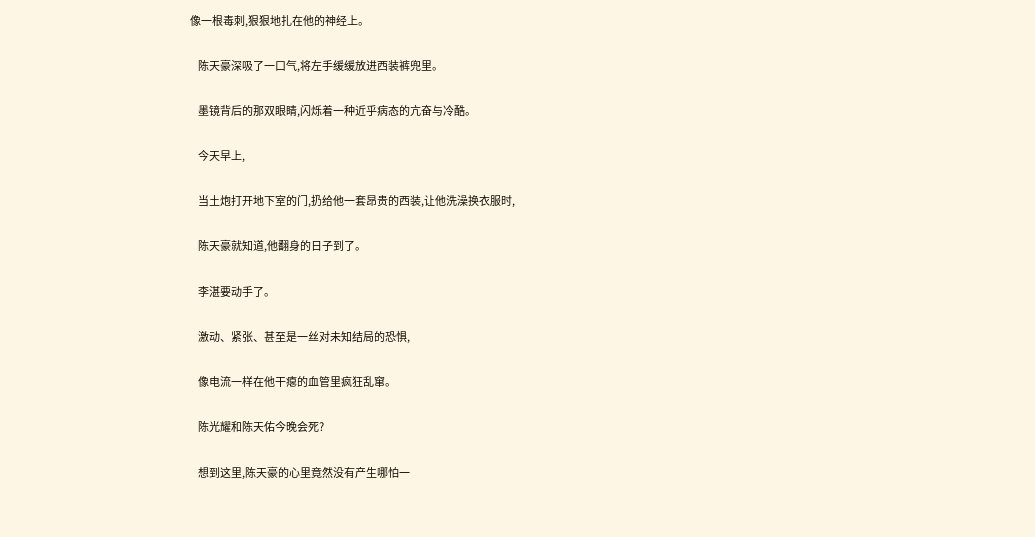像一根毒刺,狠狠地扎在他的神经上。

    陈天豪深吸了一口气,将左手缓缓放进西装裤兜里。

    墨镜背后的那双眼睛,闪烁着一种近乎病态的亢奋与冷酷。

    今天早上,

    当土炮打开地下室的门,扔给他一套昂贵的西装,让他洗澡换衣服时,

    陈天豪就知道,他翻身的日子到了。

    李湛要动手了。

    激动、紧张、甚至是一丝对未知结局的恐惧,

    像电流一样在他干瘪的血管里疯狂乱窜。

    陈光耀和陈天佑今晚会死?

    想到这里,陈天豪的心里竟然没有产生哪怕一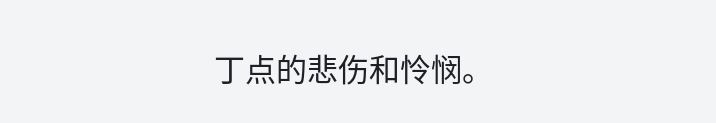丁点的悲伤和怜悯。